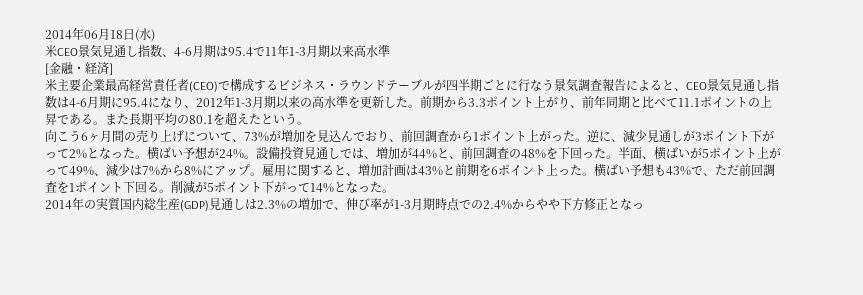2014年06月18日(水)
米CEO景気見通し指数、4-6月期は95.4で11年1-3月期以来高水準
[金融・経済]
米主要企業最高経営責任者(CEO)で構成するビジネス・ラウンドテーブルが四半期ごとに行なう景気調査報告によると、CEO景気見通し指数は4-6月期に95.4になり、2012年1-3月期以来の高水準を更新した。前期から3.3ポイント上がり、前年同期と比べて11.1ポイントの上昇である。また長期平均の80.1を超えたという。
向こう6ヶ月間の売り上げについて、73%が増加を見込んでおり、前回調査から1ポイント上がった。逆に、減少見通しが3ポイント下がって2%となった。横ばい予想が24%。設備投資見通しでは、増加が44%と、前回調査の48%を下回った。半面、横ばいが5ポイント上がって49%、減少は7%から8%にアップ。雇用に関すると、増加計画は43%と前期を6ポイント上った。横ばい予想も43%で、ただ前回調査を1ポイント下回る。削減が5ポイント下がって14%となった。
2014年の実質国内総生産(GDP)見通しは2.3%の増加で、伸び率が1-3月期時点での2.4%からやや下方修正となっ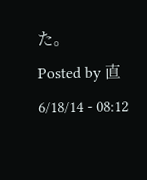た。
Posted by 直 6/18/14 - 08:12